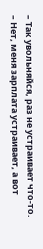– Так увольняйся, раз не устраивает что-то.
– Нет, меня зарплата устраивает, а вот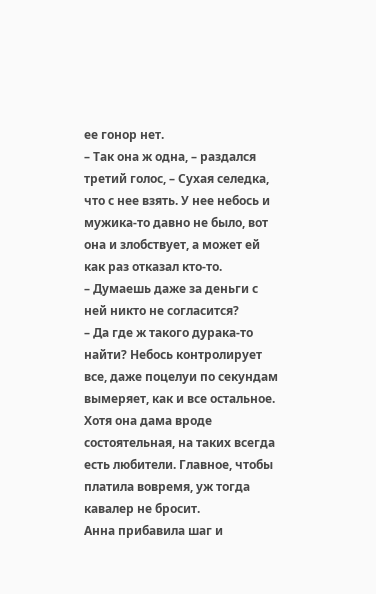ее гонор нет.
– Так она ж одна, – раздался третий голос, – Сухая селедка, что с нее взять. У нее небось и мужика-то давно не было, вот она и злобствует, а может ей как раз отказал кто-то.
– Думаешь даже за деньги с ней никто не согласится?
– Да где ж такого дурака-то найти? Небось контролирует все, даже поцелуи по секундам вымеряет, как и все остальное. Хотя она дама вроде состоятельная, на таких всегда есть любители. Главное, чтобы платила вовремя, уж тогда кавалер не бросит.
Анна прибавила шаг и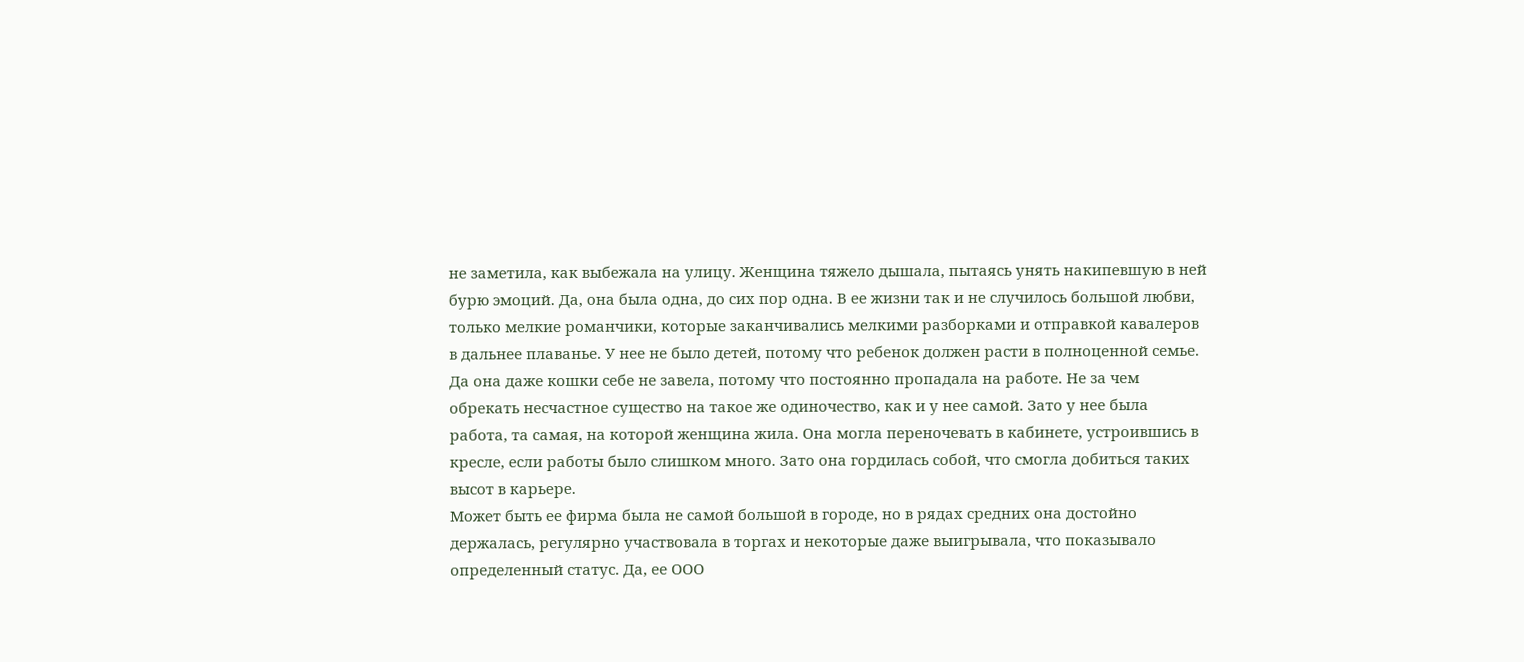не заметила, как выбежала на улицу. Женщина тяжело дышала, пытаясь унять накипевшую в ней бурю эмоций. Да, она была одна, до сих пор одна. В ее жизни так и не случилось большой любви, только мелкие романчики, которые заканчивались мелкими разборками и отправкой кавалеров в дальнее плаванье. У нее не было детей, потому что ребенок должен расти в полноценной семье. Да она даже кошки себе не завела, потому что постоянно пропадала на работе. Не за чем обрекать несчастное существо на такое же одиночество, как и у нее самой. Зато у нее была работа, та самая, на которой женщина жила. Она могла переночевать в кабинете, устроившись в кресле, если работы было слишком много. Зато она гордилась собой, что смогла добиться таких высот в карьере.
Может быть ее фирма была не самой большой в городе, но в рядах средних она достойно держалась, регулярно участвовала в торгах и некоторые даже выигрывала, что показывало определенный статус. Да, ее ООО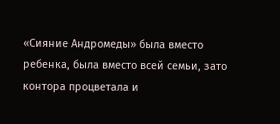«Сияние Андромеды» была вместо ребенка, была вместо всей семьи, зато контора процветала и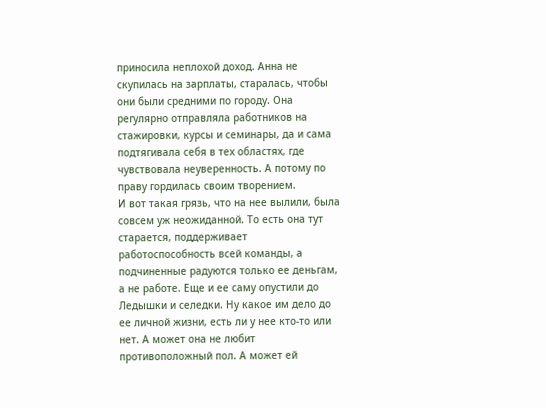приносила неплохой доход. Анна не скупилась на зарплаты, старалась, чтобы они были средними по городу. Она регулярно отправляла работников на стажировки, курсы и семинары, да и сама подтягивала себя в тех областях, где чувствовала неуверенность. А потому по праву гордилась своим творением.
И вот такая грязь, что на нее вылили, была совсем уж неожиданной. То есть она тут старается, поддерживает работоспособность всей команды, а подчиненные радуются только ее деньгам, а не работе. Еще и ее саму опустили до Ледышки и селедки. Ну какое им дело до ее личной жизни, есть ли у нее кто-то или нет. А может она не любит противоположный пол. А может ей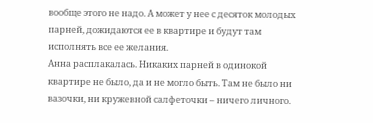вообще этого не надо. А может у нее с десяток молодых парней, дожидаются ее в квартире и будут там исполнять все ее желания.
Анна расплакалась. Никаких парней в одинокой квартире не было, да и не могло быть. Там не было ни вазочки, ни кружевной салфеточки – ничего личного.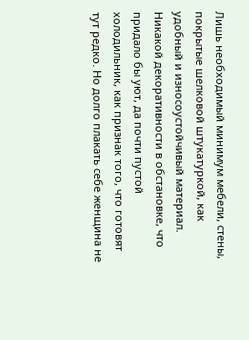Лишь необходимый минимум мебели, стены, покрытые шелковой штукатуркой, как удобный и износоустойчивый материал. Никакой декоративности в обстановке, что придало бы уют, да почти пустой холодильник, как признак того, что готовят тут редко. Но долго плакать себе женщина не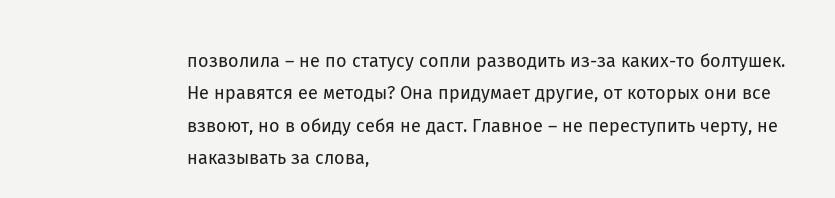позволила – не по статусу сопли разводить из-за каких-то болтушек. Не нравятся ее методы? Она придумает другие, от которых они все взвоют, но в обиду себя не даст. Главное – не переступить черту, не наказывать за слова,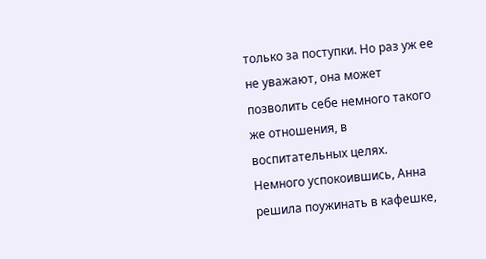только за поступки. Но раз уж ее не уважают, она может позволить себе немного такого же отношения, в воспитательных целях.
Немного успокоившись, Анна решила поужинать в кафешке,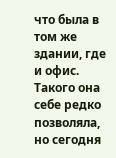что была в том же здании, где и офис. Такого она себе редко позволяла, но сегодня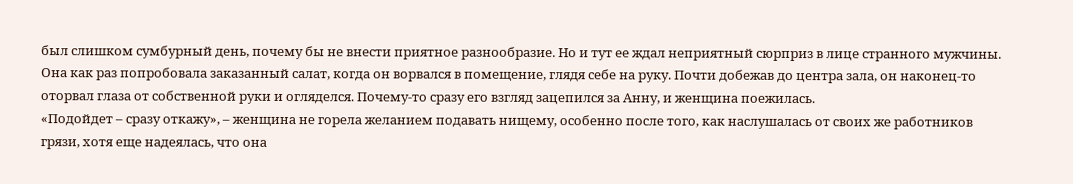был слишком сумбурный день, почему бы не внести приятное разнообразие. Но и тут ее ждал неприятный сюрприз в лице странного мужчины. Она как раз попробовала заказанный салат, когда он ворвался в помещение, глядя себе на руку. Почти добежав до центра зала, он наконец-то оторвал глаза от собственной руки и огляделся. Почему-то сразу его взгляд зацепился за Анну, и женщина поежилась.
«Подойдет – сразу откажу», – женщина не горела желанием подавать нищему, особенно после того, как наслушалась от своих же работников грязи, хотя еще надеялась, что она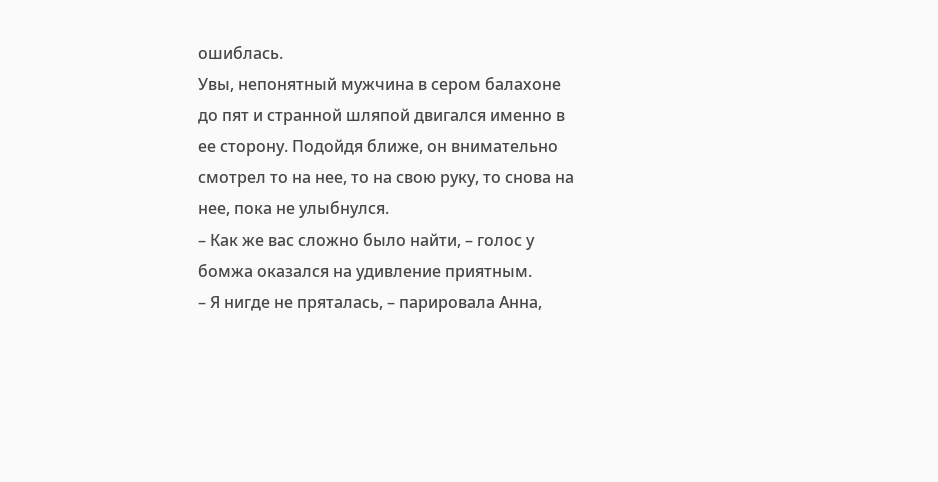ошиблась.
Увы, непонятный мужчина в сером балахоне до пят и странной шляпой двигался именно в ее сторону. Подойдя ближе, он внимательно смотрел то на нее, то на свою руку, то снова на нее, пока не улыбнулся.
– Как же вас сложно было найти, – голос у бомжа оказался на удивление приятным.
– Я нигде не пряталась, – парировала Анна,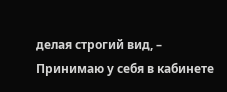делая строгий вид, – Принимаю у себя в кабинете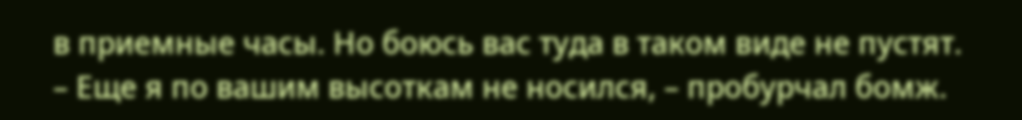в приемные часы. Но боюсь вас туда в таком виде не пустят.
– Еще я по вашим высоткам не носился, – пробурчал бомж.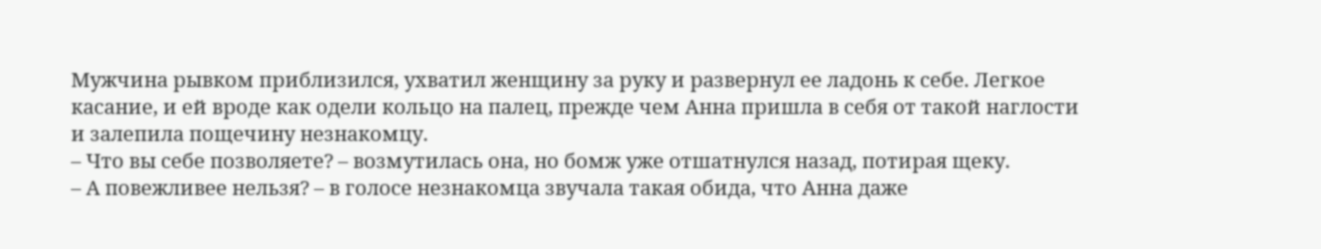Мужчина рывком приблизился, ухватил женщину за руку и развернул ее ладонь к себе. Легкое касание, и ей вроде как одели кольцо на палец, прежде чем Анна пришла в себя от такой наглости и залепила пощечину незнакомцу.
– Что вы себе позволяете? – возмутилась она, но бомж уже отшатнулся назад, потирая щеку.
– А повежливее нельзя? – в голосе незнакомца звучала такая обида, что Анна даже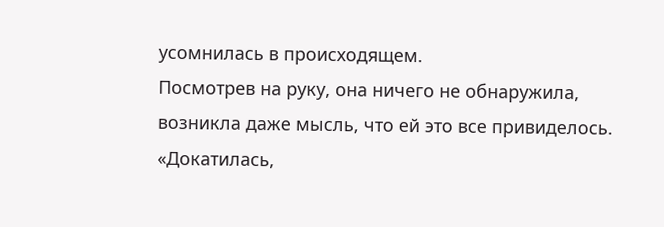усомнилась в происходящем.
Посмотрев на руку, она ничего не обнаружила, возникла даже мысль, что ей это все привиделось.
«Докатилась,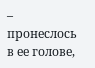– пронеслось в ее голове,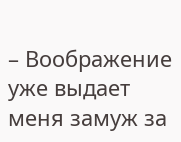– Воображение уже выдает меня замуж за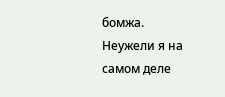бомжа. Неужели я на самом деле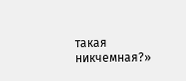такая никчемная?»